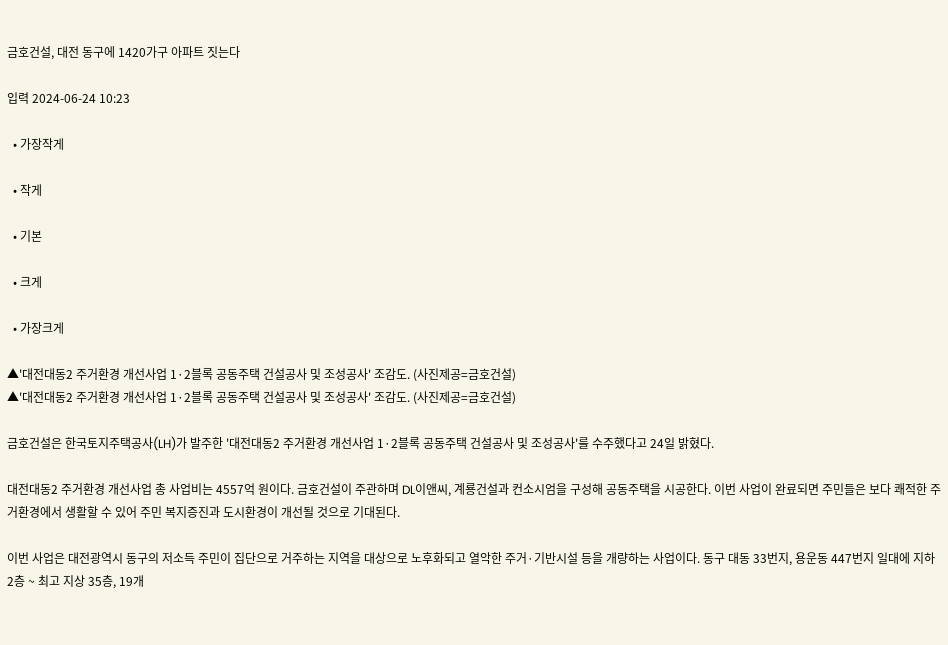금호건설, 대전 동구에 1420가구 아파트 짓는다

입력 2024-06-24 10:23

  • 가장작게

  • 작게

  • 기본

  • 크게

  • 가장크게

▲'대전대동2 주거환경 개선사업 1·2블록 공동주택 건설공사 및 조성공사' 조감도. (사진제공=금호건설)
▲'대전대동2 주거환경 개선사업 1·2블록 공동주택 건설공사 및 조성공사' 조감도. (사진제공=금호건설)

금호건설은 한국토지주택공사(LH)가 발주한 '대전대동2 주거환경 개선사업 1·2블록 공동주택 건설공사 및 조성공사'를 수주했다고 24일 밝혔다.

대전대동2 주거환경 개선사업 총 사업비는 4557억 원이다. 금호건설이 주관하며 DL이앤씨, 계룡건설과 컨소시엄을 구성해 공동주택을 시공한다. 이번 사업이 완료되면 주민들은 보다 쾌적한 주거환경에서 생활할 수 있어 주민 복지증진과 도시환경이 개선될 것으로 기대된다.

이번 사업은 대전광역시 동구의 저소득 주민이 집단으로 거주하는 지역을 대상으로 노후화되고 열악한 주거·기반시설 등을 개량하는 사업이다. 동구 대동 33번지, 용운동 447번지 일대에 지하 2층 ~ 최고 지상 35층, 19개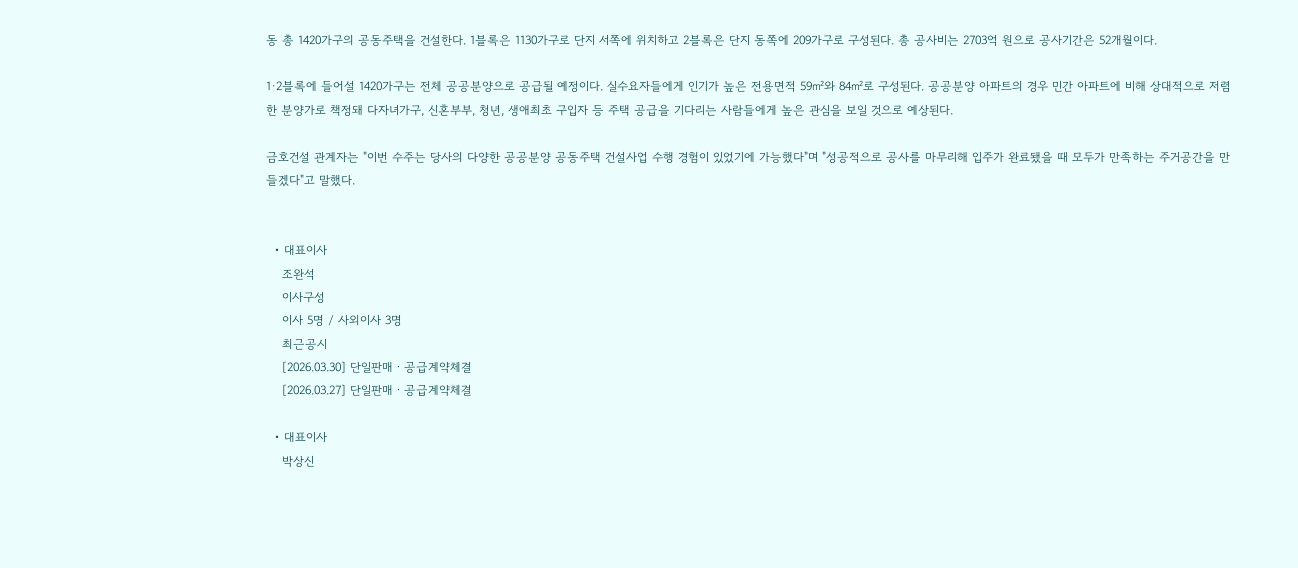동 총 1420가구의 공동주택을 건설한다. 1블록은 1130가구로 단지 서쪽에 위치하고 2블록은 단지 동쪽에 209가구로 구성된다. 총 공사비는 2703억 원으로 공사기간은 52개월이다.

1·2블록에 들어설 1420가구는 전체 공공분양으로 공급될 예정이다. 실수요자들에게 인기가 높은 전용면적 59㎡와 84㎡로 구성된다. 공공분양 아파트의 경우 민간 아파트에 비해 상대적으로 저렴한 분양가로 책정돼 다자녀가구, 신혼부부, 청년, 생애최초 구입자 등 주택 공급을 기다리는 사람들에게 높은 관심을 보일 것으로 예상된다.

금호건설 관계자는 "이번 수주는 당사의 다양한 공공분양 공동주택 건설사업 수행 경험이 있었기에 가능했다"며 "성공적으로 공사를 마무리해 입주가 완료됐을 때 모두가 만족하는 주거공간을 만들겠다"고 말했다.


  • 대표이사
    조완석
    이사구성
    이사 5명 / 사외이사 3명
    최근공시
    [2026.03.30] 단일판매ㆍ공급계약체결
    [2026.03.27] 단일판매ㆍ공급계약체결

  • 대표이사
    박상신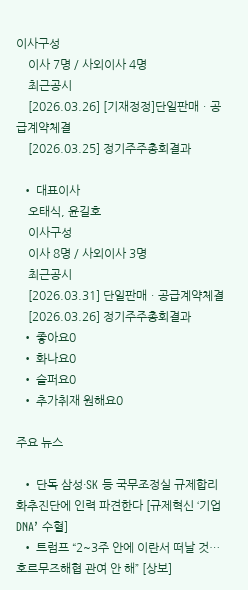이사구성
    이사 7명 / 사외이사 4명
    최근공시
    [2026.03.26] [기재정정]단일판매ㆍ공급계약체결
    [2026.03.25] 정기주주총회결과

  • 대표이사
    오태식, 윤길호
    이사구성
    이사 8명 / 사외이사 3명
    최근공시
    [2026.03.31] 단일판매ㆍ공급계약체결
    [2026.03.26] 정기주주총회결과
  • 좋아요0
  • 화나요0
  • 슬퍼요0
  • 추가취재 원해요0

주요 뉴스

  • 단독 삼성·SK 등 국무조정실 규제합리화추진단에 인력 파견한다 [규제혁신 ‘기업 DNA’ 수혈]
  • 트럼프 “2~3주 안에 이란서 떠날 것…호르무즈해협 관여 안 해” [상보]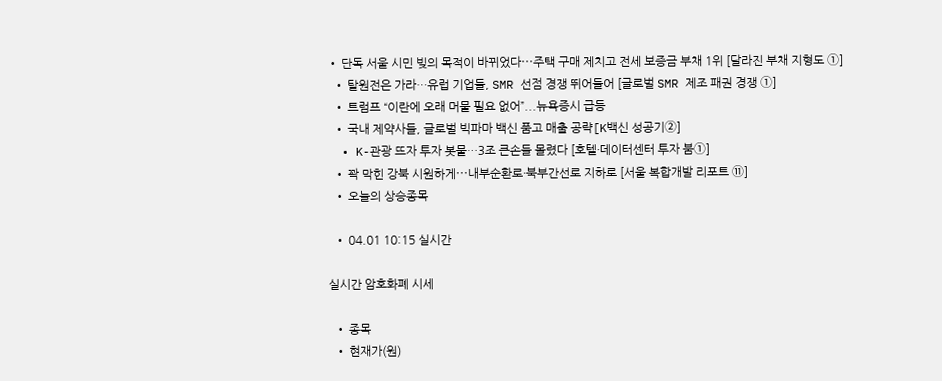• 단독 서울 시민 빚의 목적이 바뀌었다⋯주택 구매 제치고 전세 보증금 부채 1위 [달라진 부채 지형도 ①]
  • 탈원전은 가라…유럽 기업들, SMR 선점 경쟁 뛰어들어 [글로벌 SMR 제조 패권 경쟁 ①]
  • 트럼프 “이란에 오래 머물 필요 없어”...뉴욕증시 급등
  • 국내 제약사들, 글로벌 빅파마 백신 품고 매출 공략[K백신 성공기②]
  • K-관광 뜨자 투자 봇물…3조 큰손들 몰렸다 [호텔·데이터센터 투자 붐①]
  • 꽉 막힌 강북 시원하게⋯내부순환로·북부간선로 지하로 [서울 복합개발 리포트 ⑪]
  • 오늘의 상승종목

  • 04.01 10:15 실시간

실시간 암호화폐 시세

  • 종목
  • 현재가(원)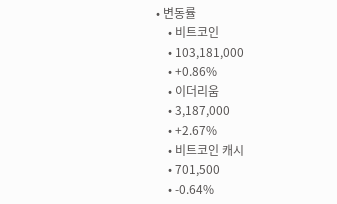• 변동률
    • 비트코인
    • 103,181,000
    • +0.86%
    • 이더리움
    • 3,187,000
    • +2.67%
    • 비트코인 캐시
    • 701,500
    • -0.64%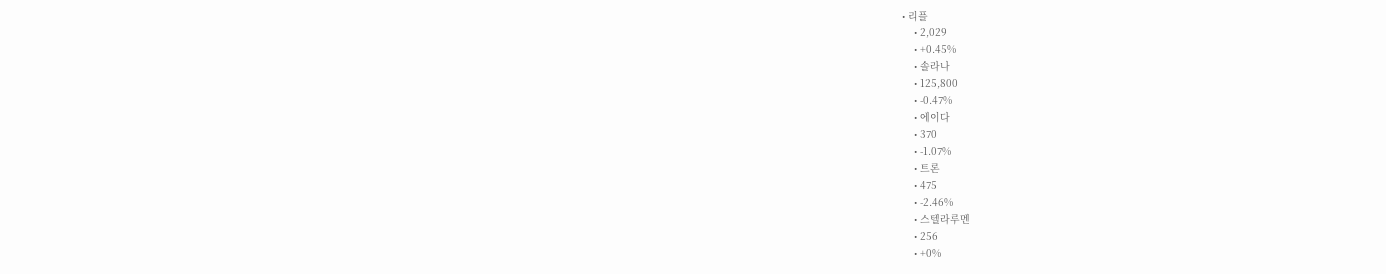• 리플
    • 2,029
    • +0.45%
    • 솔라나
    • 125,800
    • -0.47%
    • 에이다
    • 370
    • -1.07%
    • 트론
    • 475
    • -2.46%
    • 스텔라루멘
    • 256
    • +0%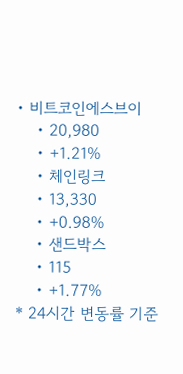• 비트코인에스브이
    • 20,980
    • +1.21%
    • 체인링크
    • 13,330
    • +0.98%
    • 샌드박스
    • 115
    • +1.77%
* 24시간 변동률 기준